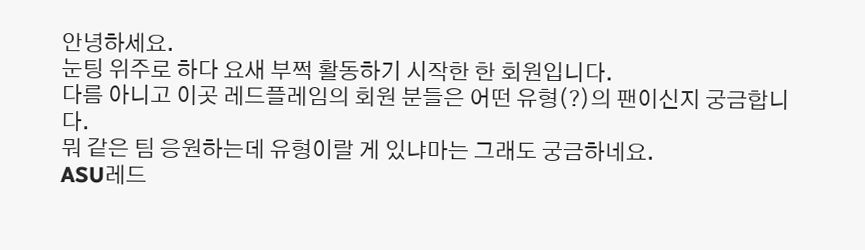안녕하세요.
눈팅 위주로 하다 요새 부쩍 활동하기 시작한 한 회원입니다.
다름 아니고 이곳 레드플레임의 회원 분들은 어떤 유형(?)의 팬이신지 궁금합니다.
뭐 같은 팀 응원하는데 유형이랄 게 있냐마는 그래도 궁금하네요.
ASU레드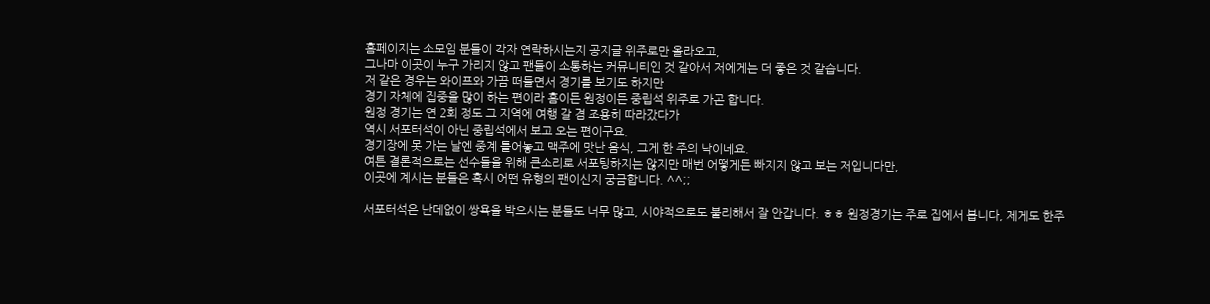홈페이지는 소모임 분들이 각자 연락하시는지 공지글 위주로만 올라오고,
그나마 이곳이 누구 가리지 않고 팬들이 소통하는 커뮤니티인 것 같아서 저에게는 더 좋은 것 같습니다.
저 같은 경우는 와이프와 가끔 떠들면서 경기를 보기도 하지만
경기 자체에 집중을 많이 하는 편이라 홈이든 원정이든 중립석 위주로 가곤 합니다.
원정 경기는 연 2회 정도 그 지역에 여행 갈 겸 조용히 따라갔다가
역시 서포터석이 아닌 중립석에서 보고 오는 편이구요.
경기장에 못 가는 날엔 중계 틀어놓고 맥주에 맛난 음식, 그게 한 주의 낙이네요.
여튼 결론적으로는 선수들을 위해 큰소리로 서포팅하지는 않지만 매번 어떻게든 빠지지 않고 보는 저입니다만,
이곳에 계시는 분들은 혹시 어떤 유형의 팬이신지 궁금합니다. ^^;;

서포터석은 난데없이 쌍욕을 박으시는 분들도 너무 많고, 시야적으로도 불리해서 잘 안갑니다. ㅎㅎ 원정경기는 주로 집에서 봅니다, 제게도 한주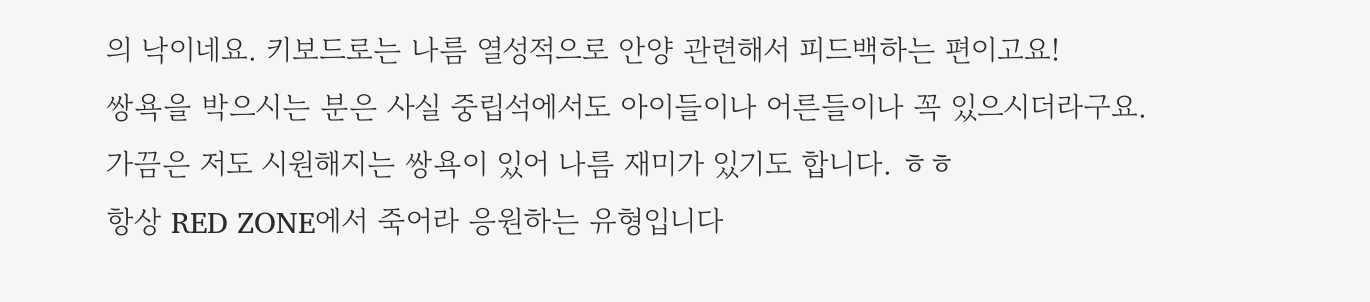의 낙이네요. 키보드로는 나름 열성적으로 안양 관련해서 피드백하는 편이고요!
쌍욕을 박으시는 분은 사실 중립석에서도 아이들이나 어른들이나 꼭 있으시더라구요.
가끔은 저도 시원해지는 쌍욕이 있어 나름 재미가 있기도 합니다. ㅎㅎ
항상 RED ZONE에서 죽어라 응원하는 유형입니다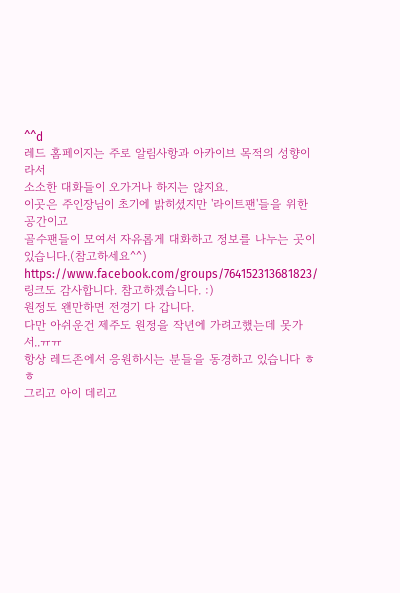^^d
레드 홈페이지는 주로 알림사항과 아카이브 목적의 성향이라서
소소한 대화들이 오가거나 하지는 않지요.
이곳은 주인장님이 초기에 밝히셨지만 '라이트팬'들을 위한 공간이고
골수팬들이 모여서 자유롭게 대화하고 정보를 나누는 곳이 있습니다.(참고하세요^^)
https://www.facebook.com/groups/764152313681823/
링크도 감사합니다. 참고하겠습니다. :)
원정도 왠만하면 전경기 다 갑니다.
다만 아쉬운건 제주도 원정을 작년에 가려고했는데 못가서..ㅠㅠ
항상 레드존에서 응원하시는 분들을 동경하고 있습니다 ㅎㅎ
그리고 아이 데리고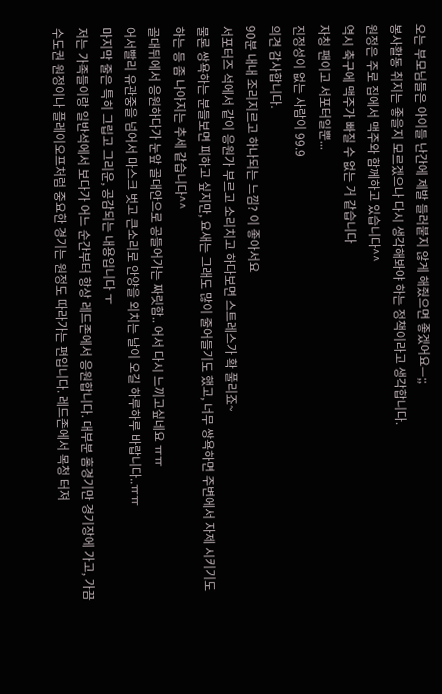오는 부모님들은 아이들 난간에 제발 들러붙지 않게 해줬으면 좋겠어요—;;
봉사활동 취지는 좋을지 모르겠으나 다시 생각해봐야 하는 정책이라고 생각합니다.
원정은 주로 집에서 맥주와 함께하고 있습니다^^
역시 축구에 맥주가 빠질 수 없는 거 같습니다
자칭 팬이고 서포터일뿐...
진정성이 없는 사람이 99.9
의견 감사합니다.
90분 내내 조리지르고 하나되는 느낌? 이 좋아서요
서포터즈 석에서 같이 응원가 부르고 소리치고 하다보면 스트레스가 확 풀리죠~
물론 쌍욕하는 분들보면 피하고 싶지만, 요새는 그래도 많이 줄어들기도 했고, 너무 쌍욕하면 주변에서 자제 시키기도 하는 등 좀 나아지는 추세 같습니다^^
골대뒤에서 응원하다가 눈앞 골대안으로 공들어가는 짜릿함.. 어서 다시 느끼고싶네요 ㅠㅠ
어서빨리 유관중을 넘어서 마스크 벗고 큰소리로 안양을 외치는 날이 오길 하루하루 바랍니다..ㅠㅠ
마지막 줄은 특히 그립고 그리운, 공감되는 내용입니다 ㅜ
저는 가족들이랑 일반석에서 보다가 어느 순간부터 항상 레드존에서 응원합니다. 대부분 홈경기만 경기장에 가고, 가끔 수도권 원정이나 플레이오프처럼 중요한 경기는 원정도 따라가는 편입니다. 레드존에서 목청 터져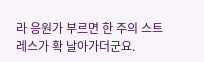라 응원가 부르면 한 주의 스트레스가 확 날아가더군요.